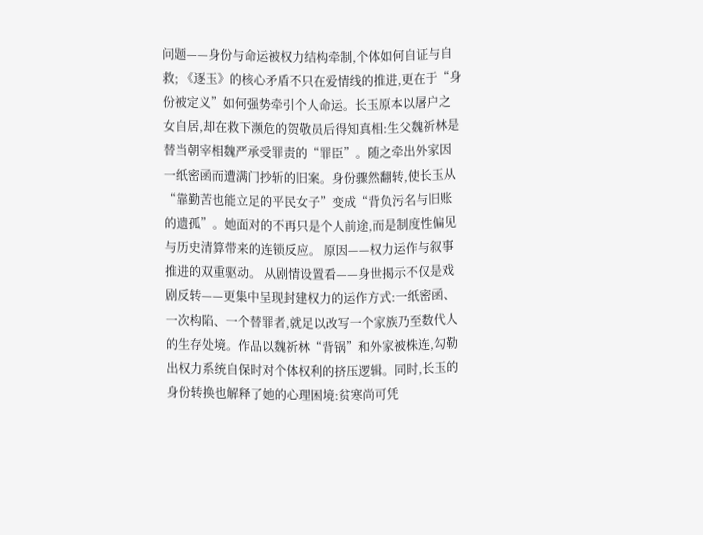问题——身份与命运被权力结构牵制,个体如何自证与自救; 《逐玉》的核心矛盾不只在爱情线的推进,更在于“身份被定义”如何强势牵引个人命运。长玉原本以屠户之女自居,却在救下濒危的贺敬员后得知真相:生父魏祈林是替当朝宰相魏严承受罪责的“罪臣”。随之牵出外家因一纸密函而遭满门抄斩的旧案。身份骤然翻转,使长玉从“靠勤苦也能立足的平民女子”变成“背负污名与旧账的遗孤”。她面对的不再只是个人前途,而是制度性偏见与历史清算带来的连锁反应。 原因——权力运作与叙事推进的双重驱动。 从剧情设置看——身世揭示不仅是戏剧反转——更集中呈现封建权力的运作方式:一纸密函、一次构陷、一个替罪者,就足以改写一个家族乃至数代人的生存处境。作品以魏祈林“背锅”和外家被株连,勾勒出权力系统自保时对个体权利的挤压逻辑。同时,长玉的身份转换也解释了她的心理困境:贫寒尚可凭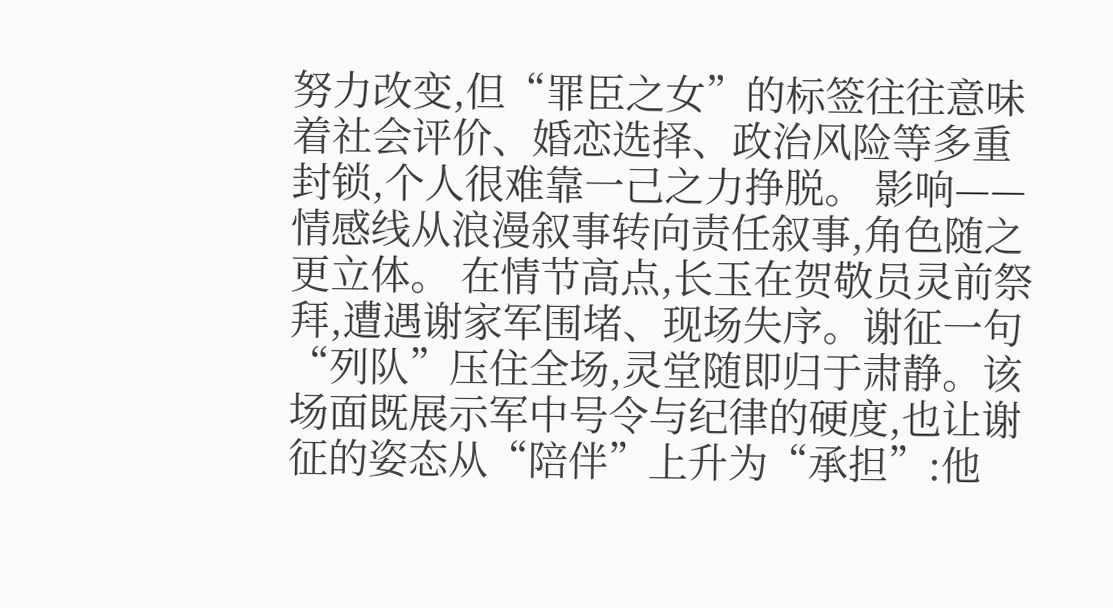努力改变,但“罪臣之女”的标签往往意味着社会评价、婚恋选择、政治风险等多重封锁,个人很难靠一己之力挣脱。 影响——情感线从浪漫叙事转向责任叙事,角色随之更立体。 在情节高点,长玉在贺敬员灵前祭拜,遭遇谢家军围堵、现场失序。谢征一句“列队”压住全场,灵堂随即归于肃静。该场面既展示军中号令与纪律的硬度,也让谢征的姿态从“陪伴”上升为“承担”:他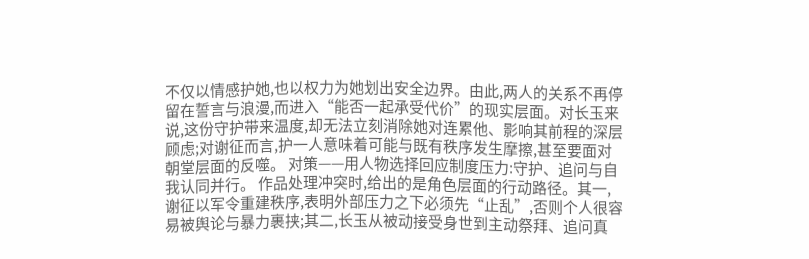不仅以情感护她,也以权力为她划出安全边界。由此,两人的关系不再停留在誓言与浪漫,而进入“能否一起承受代价”的现实层面。对长玉来说,这份守护带来温度,却无法立刻消除她对连累他、影响其前程的深层顾虑;对谢征而言,护一人意味着可能与既有秩序发生摩擦,甚至要面对朝堂层面的反噬。 对策——用人物选择回应制度压力:守护、追问与自我认同并行。 作品处理冲突时,给出的是角色层面的行动路径。其一,谢征以军令重建秩序,表明外部压力之下必须先“止乱”,否则个人很容易被舆论与暴力裹挟;其二,长玉从被动接受身世到主动祭拜、追问真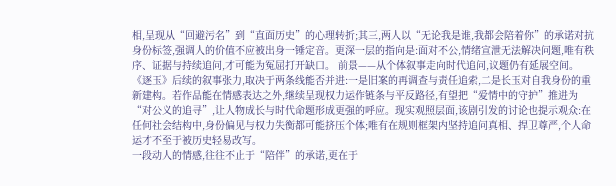相,呈现从“回避污名”到“直面历史”的心理转折;其三,两人以“无论我是谁,我都会陪着你”的承诺对抗身份标签,强调人的价值不应被出身一锤定音。更深一层的指向是:面对不公,情绪宣泄无法解决问题,唯有秩序、证据与持续追问,才可能为冤屈打开缺口。 前景——从个体叙事走向时代追问,议题仍有延展空间。 《逐玉》后续的叙事张力,取决于两条线能否并进:一是旧案的再调查与责任追索,二是长玉对自我身份的重新建构。若作品能在情感表达之外,继续呈现权力运作链条与平反路径,有望把“爱情中的守护”推进为“对公义的追寻”,让人物成长与时代命题形成更强的呼应。现实观照层面,该剧引发的讨论也提示观众:在任何社会结构中,身份偏见与权力失衡都可能挤压个体;唯有在规则框架内坚持追问真相、捍卫尊严,个人命运才不至于被历史轻易改写。
一段动人的情感,往往不止于“陪伴”的承诺,更在于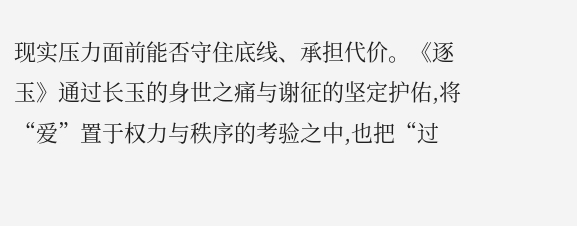现实压力面前能否守住底线、承担代价。《逐玉》通过长玉的身世之痛与谢征的坚定护佑,将“爱”置于权力与秩序的考验之中,也把“过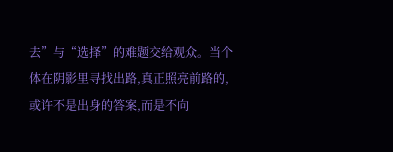去”与“选择”的难题交给观众。当个体在阴影里寻找出路,真正照亮前路的,或许不是出身的答案,而是不向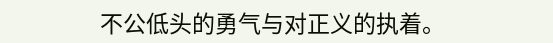不公低头的勇气与对正义的执着。